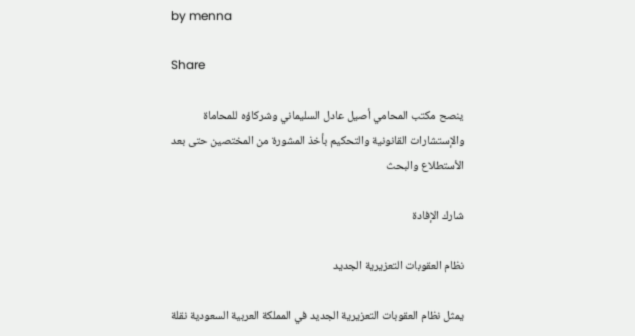by menna

Share

ينصح مكتب المحامي أصيل عادل السليماني وشركاؤه للمحاماة والإستشارات القانونية والتحكيم بأخذ المشورة من المختصين حتى بعد الأستطلاع والبحث

شارك الإفادة

نظام العقوبات التعزيرية الجديد

يمثل نظام العقوبات التعزيرية الجديد في المملكة العربية السعودية نقلة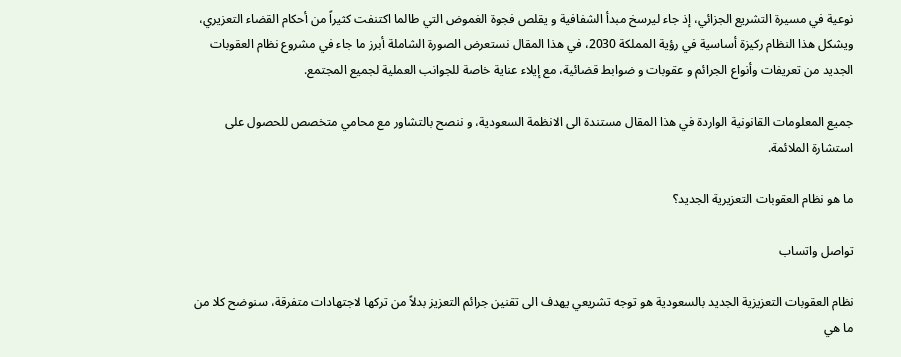نوعية في مسيرة التشريع الجزائي، إذ جاء ليرسخ مبدأ الشفافية و يقلص فجوة الغموض التي طالما اكتنفت كثيراً من أحكام القضاء التعزيري، ويشكل هذا النظام ركيزة أساسية في رؤية المملكة 2030، في هذا المقال نستعرض الصورة الشاملة أبرز ما جاء في مشروع نظام العقوبات الجديد من تعريفات وأنواع الجرائم و عقوبات و ضوابط قضائية، مع إيلاء عناية خاصة للجوانب العملية لجميع المجتمع.

جميع المعلومات القانونية الواردة في هذا المقال مستندة الى الانظمة السعودية، و ننصح بالتشاور مع محامي متخصص للحصول على استشارة الملائمة.

ما هو نظام العقوبات التعزيرية الجديد؟

تواصل واتساب

نظام العقوبات التعزيزية الجديد بالسعودية هو توجه تشريعي يهدف الى تقنين جرائم التعزيز بدلاً من تركها لاجتهادات متفرقة، سنوضح كلا من ما هي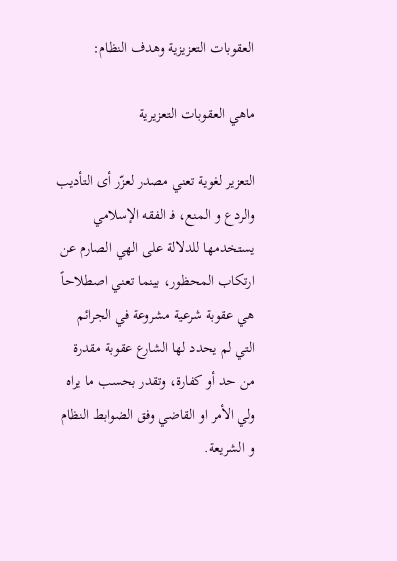العقوبات التعزيزية وهدف النظام:

ماهي العقوبات التعزيرية

التعزير لغوية تعني مصدر لعزّر أى التأديب والردع و المنع، فـ الفقه الإسلامي يستخدمها للدلالة على الهي الصارم عن ارتكاب المحظور، بينما تعني اصطلاحاً هي عقوبة شرعية مشروعة في الجرائم التي لم يحدد لها الشارع عقوبة مقدرة من حد أو كفارة، وتقدر بحسب ما يراه ولي الأمر او القاضي وفق الضوابط النظام و الشريعة.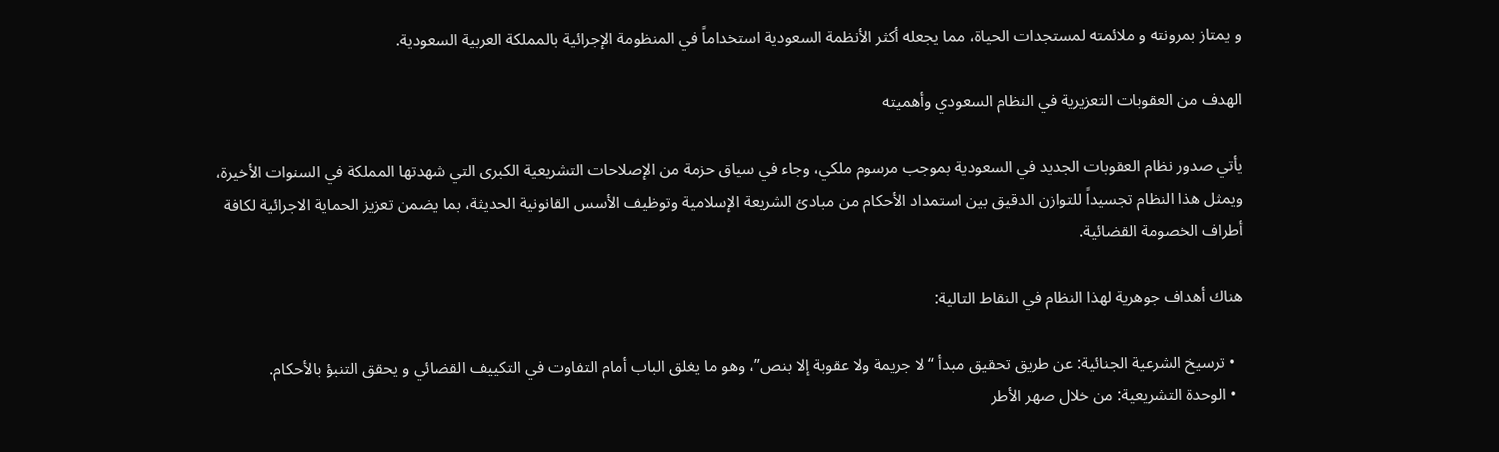و يمتاز بمرونته و ملائمته لمستجدات الحياة، مما يجعله أكثر الأنظمة السعودية استخداماً في المنظومة الإجرائية بالمملكة العربية السعودية.

الهدف من العقوبات التعزيرية في النظام السعودي وأهميته

يأتي صدور نظام العقوبات الجديد في السعودية بموجب مرسوم ملكي، وجاء في سياق حزمة من الإصلاحات التشريعية الكبرى التي شهدتها المملكة في السنوات الأخيرة، ويمثل هذا النظام تجسيداً للتوازن الدقيق بين استمداد الأحكام من مبادئ الشريعة الإسلامية وتوظيف الأسس القانونية الحديثة، بما يضمن تعزيز الحماية الاجرائية لكافة أطراف الخصومة القضائية.

هناك أهداف جوهرية لهذا النظام في النقاط التالية:

  • ترسيخ الشرعية الجنائية: عن طريق تحقيق مبدأ “لا جريمة ولا عقوبة إلا بنص”، وهو ما يغلق الباب أمام التفاوت في التكييف القضائي و يحقق التنبؤ بالأحكام.
  • الوحدة التشريعية: من خلال صهر الأطر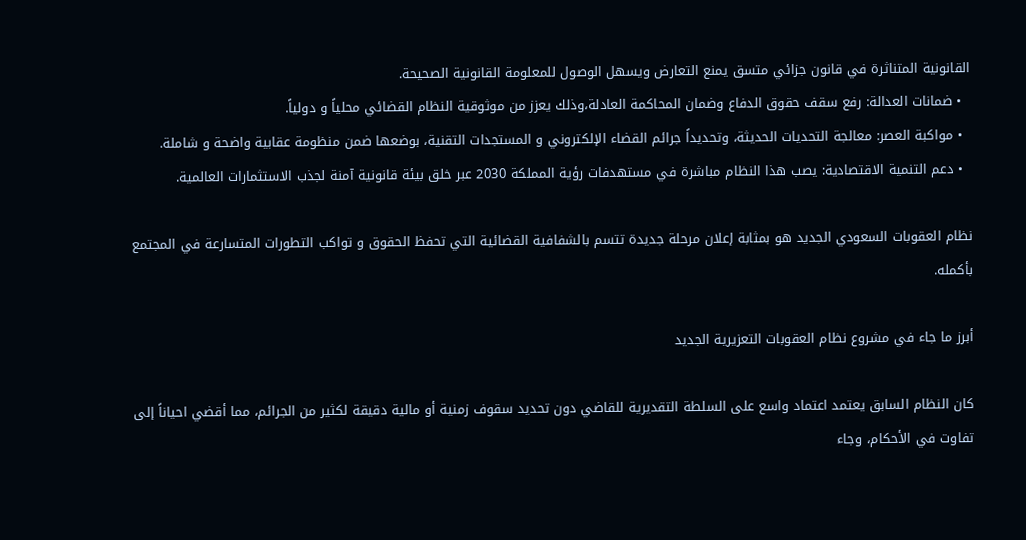القانونية المتناثرة في قانون جزائي متسق يمنع التعارض ويسهل الوصول للمعلومة القانونية الصحيحة.
  • ضمانات العدالة: رفع سقف حقوق الدفاع وضمان المحاكمة العادلة،وذلك يعزز من موثوقية النظام القضائي محلياً و دولياً.
  • مواكبة العصر: معالجة التحديات الحديثة، وتحديداً جرائم القضاء الإلكتروني و المستجدات التقنية، بوضعها ضمن منظومة عقابية واضحة و شاملة.
  • دعم التنمية الاقتصادية: يصب هذا النظام مباشرة في مستهدفات رؤية المملكة 2030 عبر خلق بيئة قانونية آمنة لجذب الاستثمارات العالمية.

نظام العقوبات السعودي الجديد هو بمثابة إعلان مرحلة جديدة تتسم بالشفافية القضائية التي تحفظ الحقوق و تواكب التطورات المتسارعة في المجتمع بأكمله.

أبرز ما جاء في مشروع نظام العقوبات التعزيرية الجديد

كان النظام السابق يعتمد اعتماد واسع على السلطة التقديرية للقاضي دون تحديد سقوف زمنية أو مالية دقيقة لكثير من الجرائم، مما أقضي احياناً إلى تفاوت في الأحكام، وجاء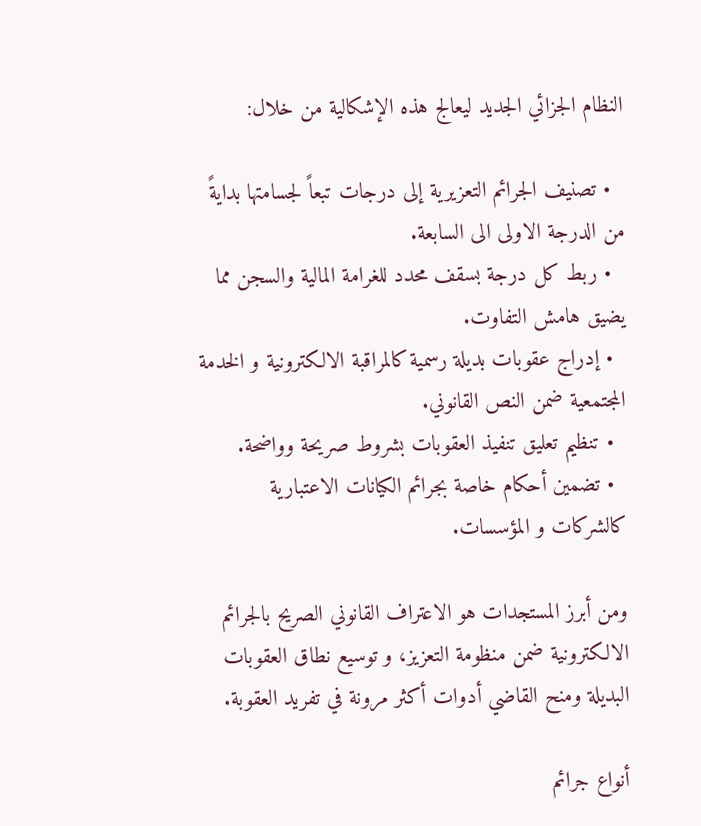النظام الجزائي الجديد ليعالج هذه الإشكالية من خلال:

  • تصنيف الجرائم التعزيرية إلى درجات تبعاً لجسامتها بدايةً من الدرجة الاولى الى السابعة.
  • ربط كل درجة بسقف محدد للغرامة المالية والسجن مما يضيق هامش التفاوت.
  • إدراج عقوبات بديلة رسمية كالمراقبة الالكترونية و الخدمة المجتمعية ضمن النص القانوني.
  • تنظيم تعليق تنفيذ العقوبات بشروط صريحة وواضحة.
  • تضمين أحكام خاصة بجرائم الكيانات الاعتبارية كالشركات و المؤسسات.

ومن أبرز المستجدات هو الاعتراف القانوني الصريح بالجرائم الالكترونية ضمن منظومة التعزيز، و توسيع نطاق العقوبات البديلة ومنح القاضي أدوات أكثر مرونة في تفريد العقوبة.

أنواع جرائم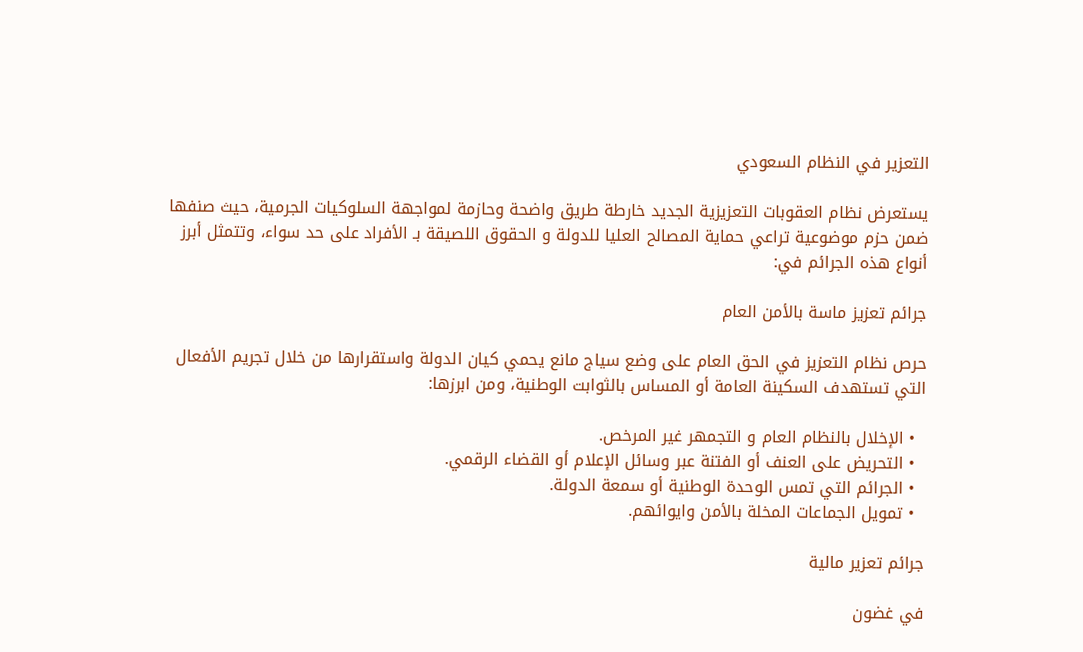التعزير في النظام السعودي

يستعرض نظام العقوبات التعزيزية الجديد خارطة طريق واضحة وحازمة لمواجهة السلوكيات الجرمية، حيث صنفها ضمن حزم موضوعية تراعي حماية المصالح العليا للدولة و الحقوق اللصيقة بـ الأفراد على حد سواء، وتتمثل أبرز أنواع هذه الجرائم في:

جرائم تعزيز ماسة بالأمن العام

حرص نظام التعزيز في الحق العام على وضع سياج مانع يحمي كيان الدولة واستقرارها من خلال تجريم الأفعال التي تستهدف السكينة العامة أو المساس بالثوابت الوطنية، ومن ابرزها:

  • الإخلال بالنظام العام و التجمهر غير المرخص.
  • التحريض على العنف أو الفتنة عبر وسائل الإعلام أو القضاء الرقمي.
  • الجرائم التي تمس الوحدة الوطنية أو سمعة الدولة.
  • تمويل الجماعات المخلة بالأمن وايوائهم.

جرائم تعزير مالية

في غضون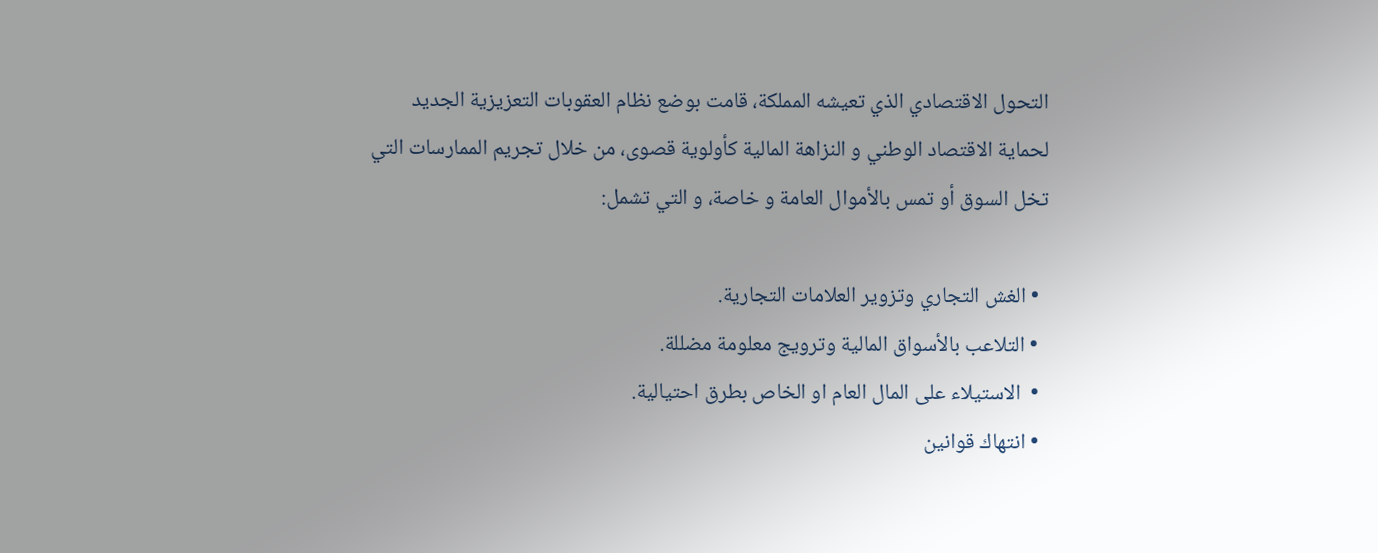التحول الاقتصادي الذي تعيشه المملكة، قامت بوضع نظام العقوبات التعزيزية الجديد لحماية الاقتصاد الوطني و النزاهة المالية كأولوية قصوى، من خلال تجريم الممارسات التي تخل السوق أو تمس بالأموال العامة و خاصة، و التي تشمل:

  • الغش التجاري وتزوير العلامات التجارية.
  • التلاعب بالأسواق المالية وترويج معلومة مضللة.
  •  الاستيلاء على المال العام او الخاص بطرق احتيالية.
  • انتهاك قوانين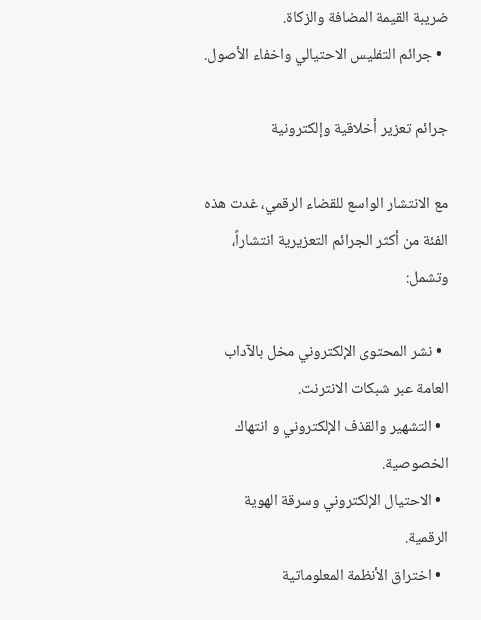ضريبة القيمة المضافة والزكاة.
  • جرائم التفليس الاحتيالي واخفاء الأصول.

جرائم تعزير أخلاقية وإلكترونية

مع الانتشار الواسع للقضاء الرقمي، غدت هذه الفئة من أكثر الجرائم التعزيرية انتشاراً، وتشمل:

  • نشر المحتوى الإلكتروني مخل بالآداب العامة عبر شبكات الانترنت.
  • التشهير والقذف الإلكتروني و انتهاك الخصوصية.
  • الاحتيال الإلكتروني وسرقة الهوية الرقمية.
  • اختراق الأنظمة المعلوماتية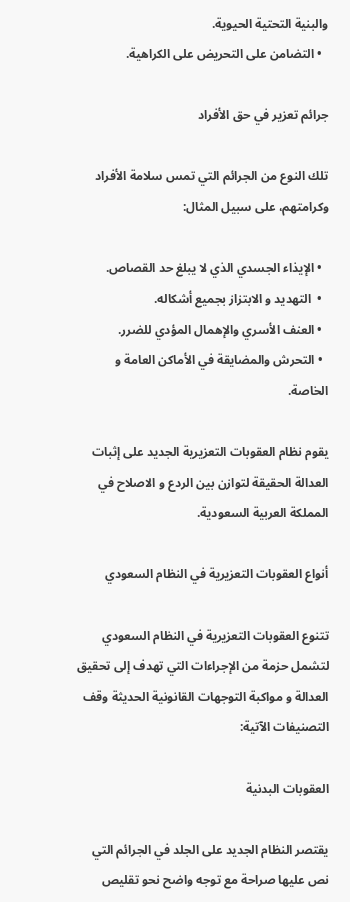والبنية التحتية الحيوية.
  • التضامن على التحريض على الكراهية.

جرائم تعزير في حق الأفراد

تلك النوع من الجرائم التي تمس سلامة الأفراد وكرامتهم، على سبيل المثال:

  • الإيذاء الجسدي الذي لا يبلغ حد القصاص.
  •  التهديد و الابتزاز بجميع أشكاله.
  • العنف الأسري والإهمال المؤدي للضرر.
  • التحرش والمضايقة في الأماكن العامة و الخاصة.

يقوم نظام العقوبات التعزيرية الجديد على إثبات العدالة الحقيقة لتوازن بين الردع و الاصلاح في المملكة العربية السعودية.

أنواع العقوبات التعزيرية في النظام السعودي

تتنوع العقوبات التعزيرية في النظام السعودي لتشمل حزمة من الإجراءات التي تهدف إلى تحقيق العدالة و مواكبة التوجهات القانونية الحديثة وقف التصنيفات الآتية:

العقوبات البدنية

يقتصر النظام الجديد على الجلد في الجرائم التي نص عليها صراحة مع توجه واضح نحو تقليص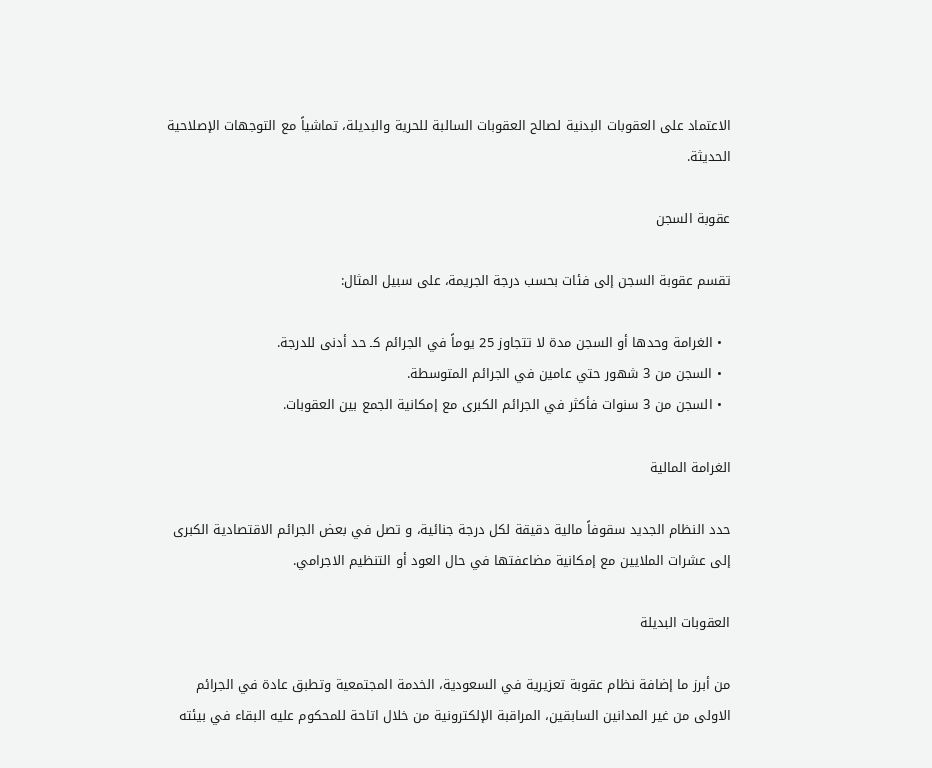الاعتماد على العقوبات البدنية لصالح العقوبات السالبة للحرية والبديلة، تماشياً مع التوجهات الإصلاحية الحديثة.

عقوبة السجن

تقسم عقوبة السجن إلى فئات بحسب درجة الجريمة، على سبيل المثال:

  • الغرامة وحدها أو السجن مدة لا تتجاوز 25 يوماً في الجرائم كـ حد أدنى للدرجة.
  • السجن من 3 شهور حتي عامين في الجرائم المتوسطة.
  • السجن من 3 سنوات فأكثر في الجرائم الكبرى مع إمكانية الجمع بين العقوبات.

الغرامة المالية

حدد النظام الجديد سقوفاً مالية دقيقة لكل درجة جنائية، و تصل في بعض الجرائم الاقتصادية الكبرى إلى عشرات الملايين مع إمكانية مضاعفتها في حال العود أو التنظيم الاجرامي.

العقوبات البديلة

من أبرز ما إضافة نظام عقوبة تعزيرية في السعودية، الخدمة المجتمعية وتطبق عادة في الجرائم الاولى من غير المدانين السابقين، المراقبة الإلكترونية من خلال اتاحة للمحكوم عليه البقاء في بيئته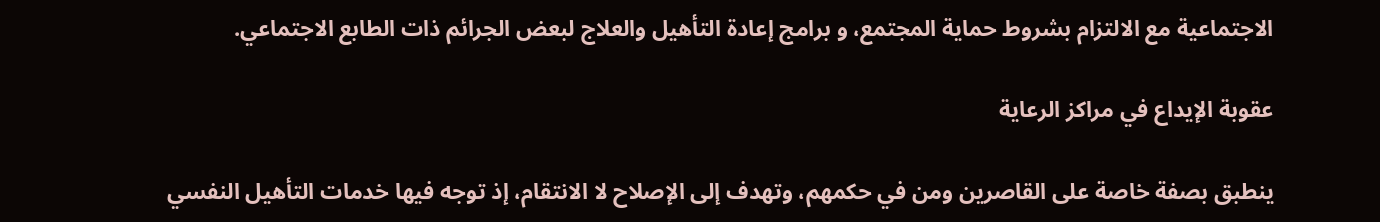الاجتماعية مع الالتزام بشروط حماية المجتمع، و برامج إعادة التأهيل والعلاج لبعض الجرائم ذات الطابع الاجتماعي.

عقوبة الإيداع في مراكز الرعاية

ينطبق بصفة خاصة على القاصرين ومن في حكمهم، وتهدف إلى الإصلاح لا الانتقام، إذ توجه فيها خدمات التأهيل النفسي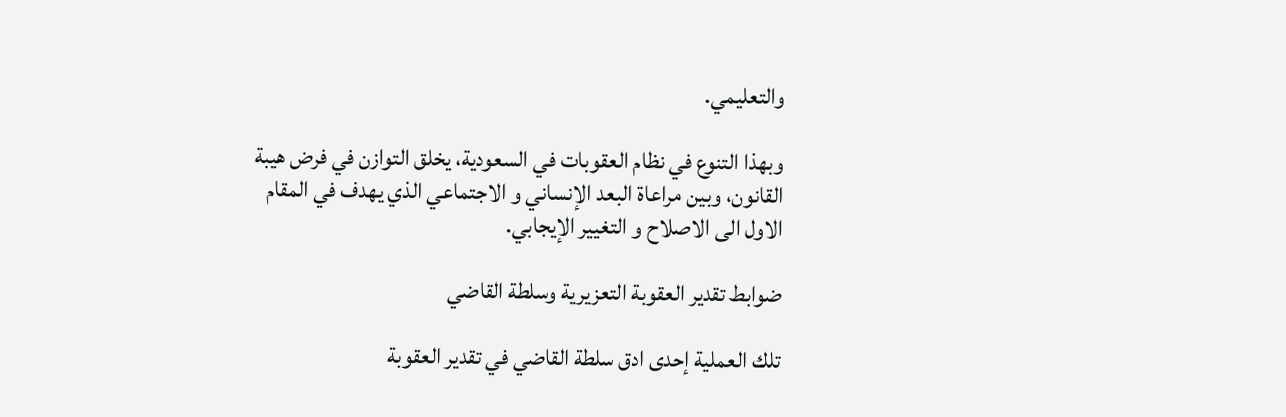والتعليمي.

وبهذا التنوع في نظام العقوبات في السعودية، يخلق التوازن في فرض هيبة القانون، وبين مراعاة البعد الإنساني و الاجتماعي الذي يهدف في المقام الاول الى الاصلاح و التغيير الإيجابي.

ضوابط تقدير العقوبة التعزيرية وسلطة القاضي

تلك العملية إحدى ادق سلطة القاضي في تقدير العقوبة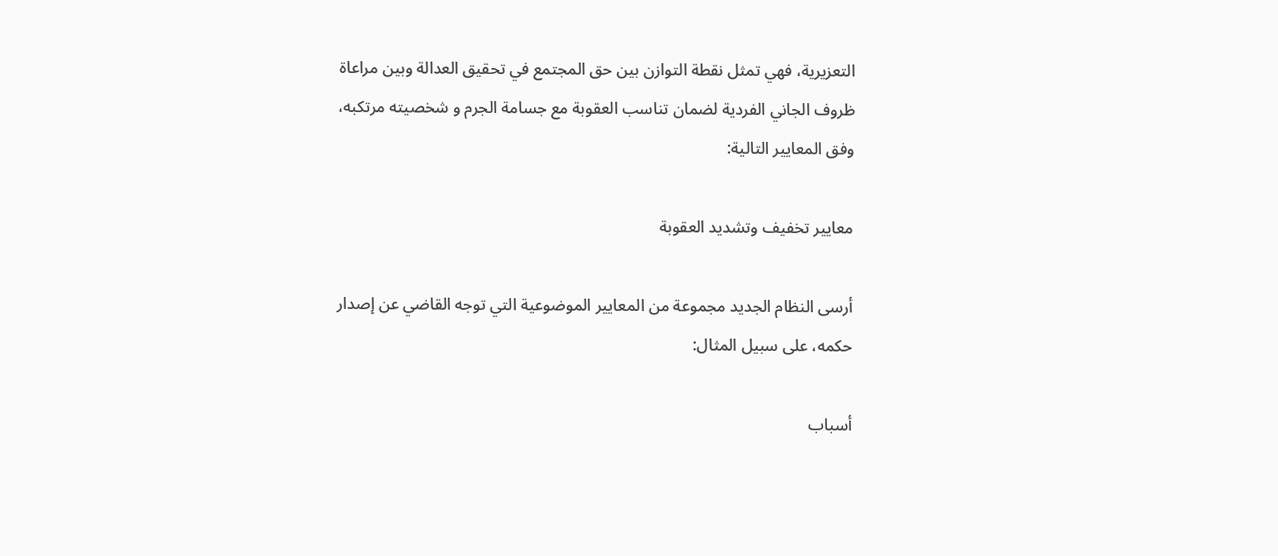التعزيرية، فهي تمثل نقطة التوازن بين حق المجتمع في تحقيق العدالة وبين مراعاة ظروف الجاني الفردية لضمان تناسب العقوبة مع جسامة الجرم و شخصيته مرتكبه، وفق المعايير التالية:

معايير تخفيف وتشديد العقوبة

أرسى النظام الجديد مجموعة من المعايير الموضوعية التي توجه القاضي عن إصدار حكمه، على سبيل المثال:

أسباب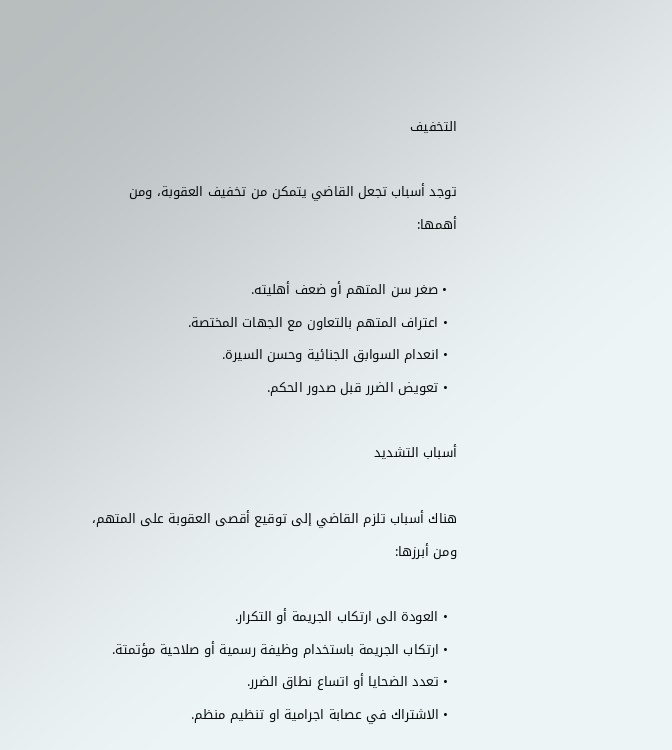التخفيف

توجد أسباب تجعل القاضي يتمكن من تخفيف العقوبة، ومن أهمها:

  • صغر سن المتهم أو ضعف أهليته.
  • اعتراف المتهم بالتعاون مع الجهات المختصة.
  • انعدام السوابق الجنائية وحسن السيرة.
  • تعويض الضرر قبل صدور الحكم.

أسباب التشديد

هناك أسباب تلزم القاضي إلى توقيع أقصى العقوبة على المتهم، ومن أبرزها:

  • العودة الى ارتكاب الجريمة أو التكرار.
  • ارتكاب الجريمة باستخدام وظيفة رسمية أو صلاحية مؤتمتة.
  • تعدد الضحايا أو اتساع نطاق الضرر.
  • الاشتراك في عصابة اجرامية او تنظيم منظم.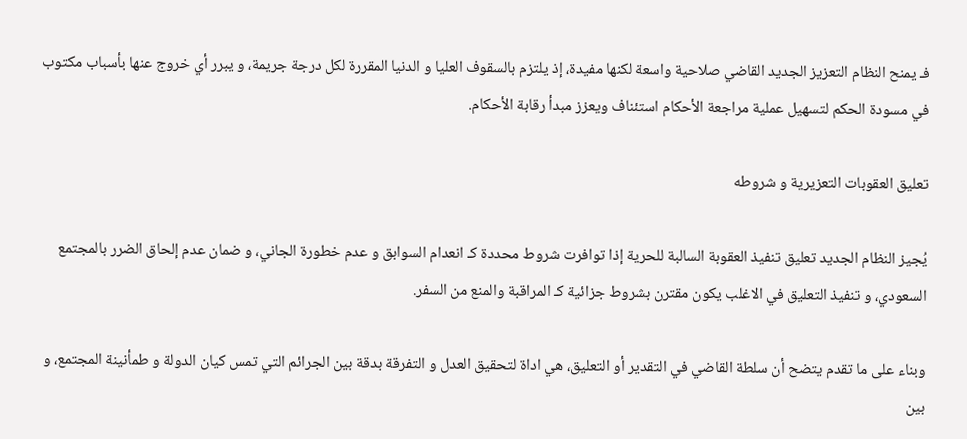فـ يمنح النظام التعزيز الجديد القاضي صلاحية واسعة لكنها مفيدة، إذ يلتزم بالسقوف العليا و الدنيا المقررة لكل درجة جريمة، و يبرر أي خروج عنها بأسباب مكتوب في مسودة الحكم لتسهيل عملية مراجعة الأحكام استئناف ويعزز مبدأ رقابة الأحكام.

تعليق العقوبات التعزيرية و شروطه

يُجيز النظام الجديد تعليق تنفيذ العقوبة السالبة للحرية إذا توافرت شروط محددة كـ انعدام السوابق و عدم خطورة الجاني، و ضمان عدم إلحاق الضرر بالمجتمع السعودي، و تنفيذ التعليق في الاغلب يكون مقترن بشروط جزائية كـ المراقبة والمنع من السفر.

وبناء على ما تقدم يتضح أن سلطة القاضي في التقدير أو التعليق، هي اداة لتحقيق العدل و التفرقة بدقة بين الجرائم التي تمس كيان الدولة و طمأنينة المجتمع، و بين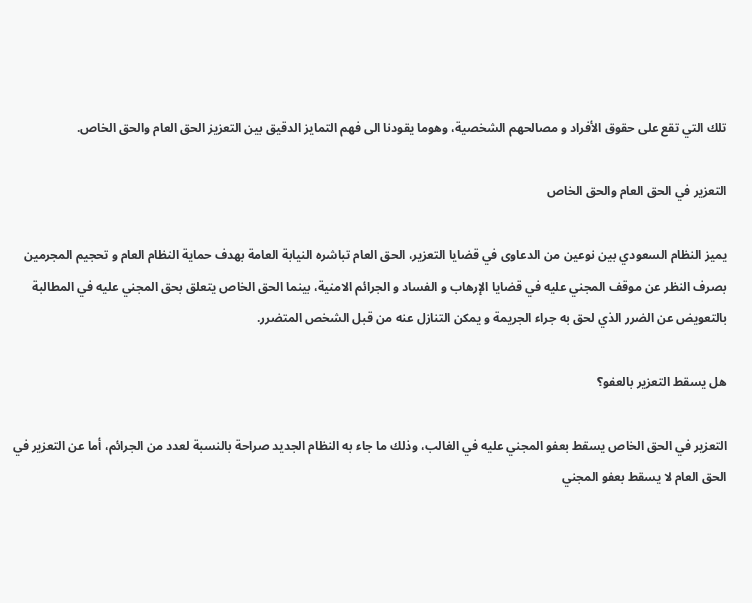تلك التي تقع على حقوق الأفراد و مصالحهم الشخصية، وهوما يقودنا الى فهم التمايز الدقيق بين التعزيز الحق العام والحق الخاص.

التعزير في الحق العام والحق الخاص

يميز النظام السعودي بين نوعين من الدعاوى في قضايا التعزير، الحق العام تباشره النيابة العامة بهدف حماية النظام العام و تحجيم المجرمين بصرف النظر عن موقف المجني عليه في قضايا الإرهاب و الفساد و الجرائم الامنية، بينما الحق الخاص يتعلق بحق المجني عليه في المطالبة بالتعويض عن الضرر الذي لحق به جراء الجريمة و يمكن التنازل عنه من قبل الشخص المتضرر.

هل يسقط التعزير بالعفو؟

التعزير في الحق الخاص يسقط بعفو المجني عليه في الغالب، وذلك ما جاء به النظام الجديد صراحة بالنسبة لعدد من الجرائم، أما عن التعزير في الحق العام لا يسقط بعفو المجني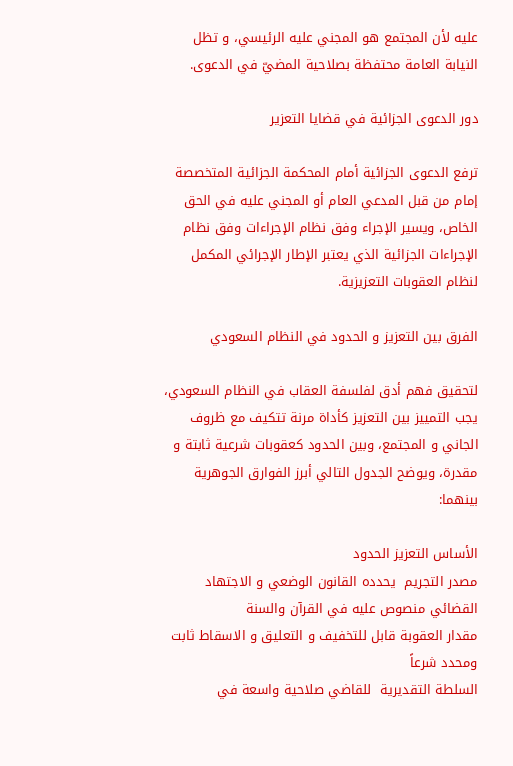عليه لأن المجتمع هو المجني عليه الرئيسي، و تظل النيابة العامة محتفظة بصلاحية المضيّ في الدعوى.

دور الدعوى الجزائية في قضايا التعزير

ترفع الدعوى الجزائية أمام المحكمة الجزائية المتخصصة إمام من قبل المدعي العام أو المجني عليه في الحق الخاص، ويسير الإجراء وفق نظام الإجراءات وفق نظام الإجراءات الجزائية الذي يعتبر الإطار الإجرائي المكمل لنظام العقوبات التعزيزية.

الفرق بين التعزيز و الحدود في النظام السعودي

لتحقيق فهم أدق لفلسفة العقاب في النظام السعودي، يجب التمييز بين التعزيز كأداة مرنة تتكيف مع ظروف الجاني و المجتمع، وبين الحدود كعقوبات شرعية ثابتة و مقدرة، ويوضح الجدول التالي أبرز الفوارق الجوهرية بينهما:

الأساس التعزيز الحدود
مصدر التجريم  يحدده القانون الوضعي و الاجتهاد القضائي منصوص عليه في القرآن والسنة
مقدار العقوبة قابل للتخفيف و التعليق و الاسقاط ثابت ومحدد شرعاً
السلطة التقديرية  للقاضي صلاحية واسعة في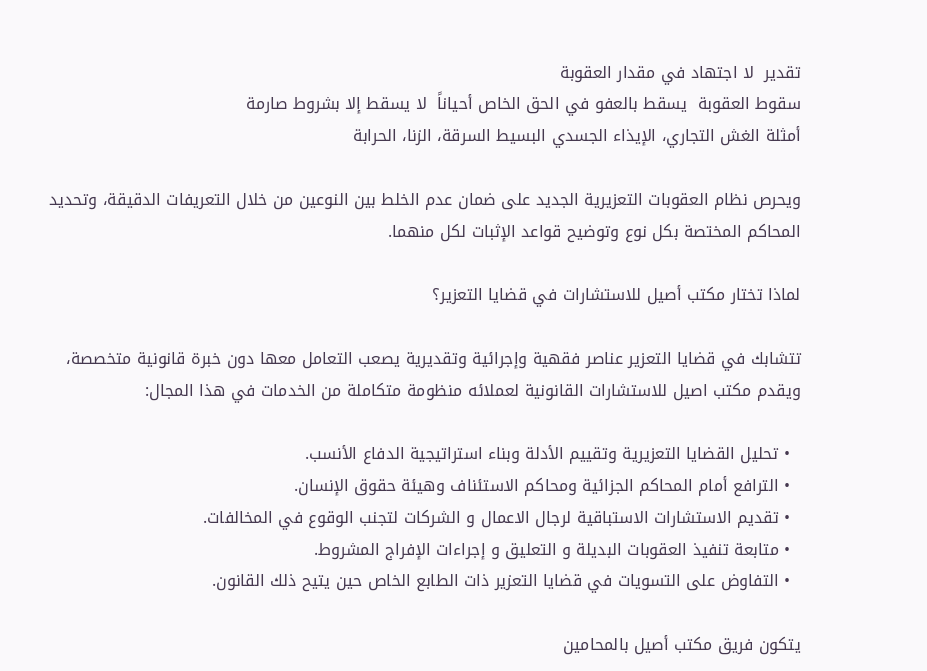تقدير  لا اجتهاد في مقدار العقوبة
سقوط العقوبة  يسقط بالعفو في الحق الخاص أحياناً  لا يسقط إلا بشروط صارمة
أمثلة الغش التجاري، الإيذاء الجسدي البسيط السرقة، الزنا، الحرابة

ويحرص نظام العقوبات التعزيرية الجديد على ضمان عدم الخلط بين النوعين من خلال التعريفات الدقيقة، وتحديد المحاكم المختصة بكل نوع وتوضيح قواعد الإثبات لكل منهما.

لماذا تختار مكتب أصيل للاستشارات في قضايا التعزير؟

تتشابك في قضايا التعزير عناصر فقهية وإجرائية وتقديرية يصعب التعامل معها دون خبرة قانونية متخصصة،  ويقدم مكتب اصيل للاستشارات القانونية لعملائه منظومة متكاملة من الخدمات في هذا المجال:

  • تحليل القضايا التعزيرية وتقييم الأدلة وبناء استراتيجية الدفاع الأنسب.
  • الترافع أمام المحاكم الجزائية ومحاكم الاستئناف وهيئة حقوق الإنسان.
  • تقديم الاستشارات الاستباقية لرجال الاعمال و الشركات لتجنب الوقوع في المخالفات.
  • متابعة تنفيذ العقوبات البديلة و التعليق و إجراءات الإفراج المشروط.
  • التفاوض على التسويات في قضايا التعزير ذات الطابع الخاص حين يتيح ذلك القانون.

يتكون فريق مكتب أصيل بالمحامين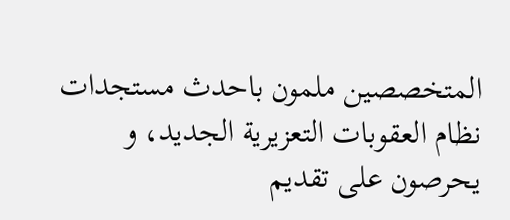المتخصصين ملمون باحدث مستجدات نظام العقوبات التعزيرية الجديد، و يحرصون على تقديم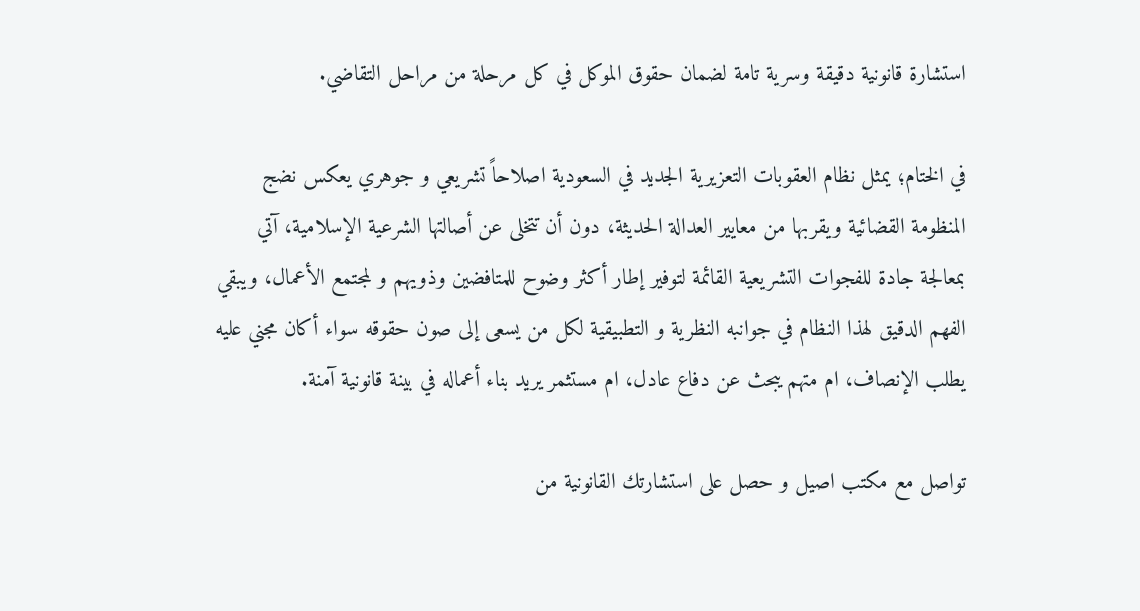استشارة قانونية دقيقة وسرية تامة لضمان حقوق الموكل في كل مرحلة من مراحل التقاضي.

في الختام؛ يمثل نظام العقوبات التعزيرية الجديد في السعودية اصلاحاً تشريعي و جوهري يعكس نضج المنظومة القضائية ويقربها من معايير العدالة الحديثة، دون أن تتخلى عن أصالتها الشرعية الإسلامية، آتي بمعالجة جادة للفجوات التشريعية القائمة لتوفير إطار أكثر وضوح للمتافضين وذويهم و لمجتمع الأعمال، ويبقي الفهم الدقيق لهذا النظام في جوانبه النظرية و التطبيقية لكل من يسعى إلى صون حقوقه سواء أكان مجني عليه يطلب الإنصاف، ام متهم يبحث عن دفاع عادل، ام مستثمر يريد بناء أعماله في بينة قانونية آمنة.

تواصل مع مكتب اصيل و حصل على استشارتك القانونية من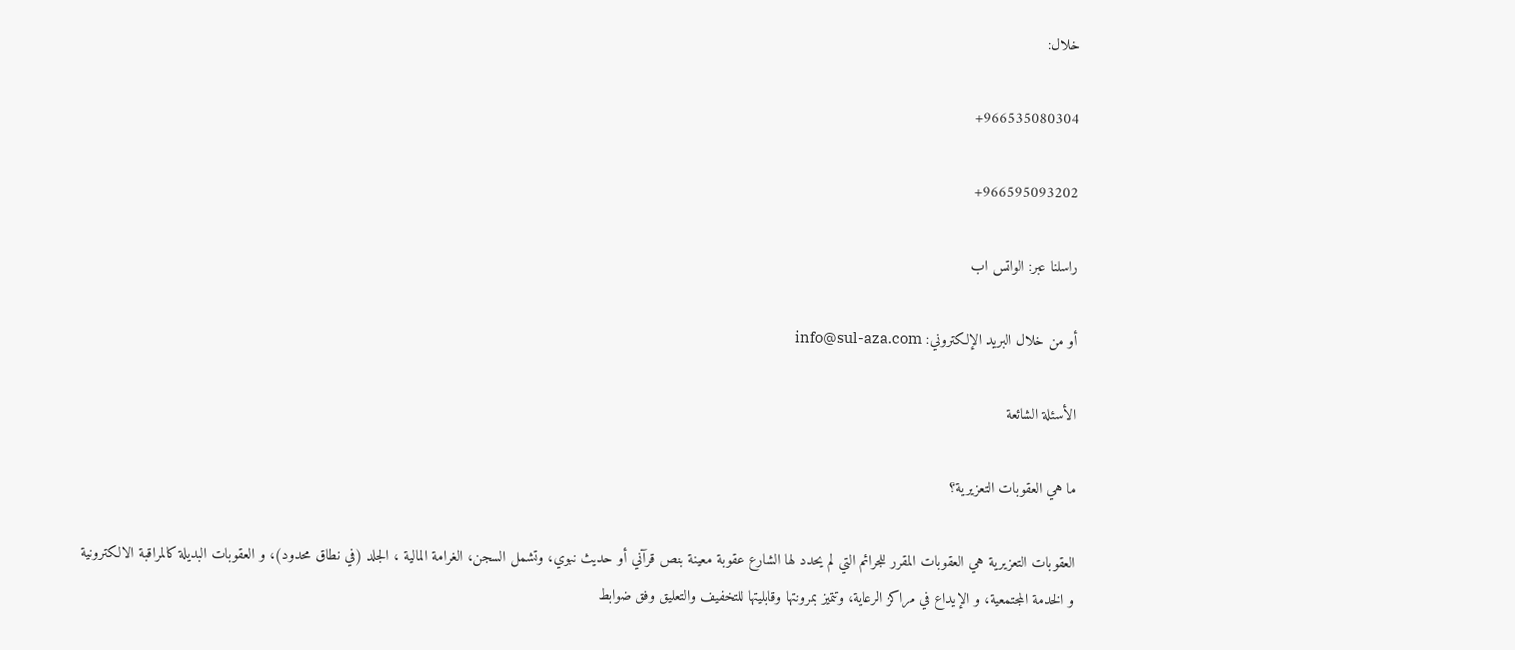خلال:

966535080304+

966595093202+

راسلنا عبر: الواتس اب

أو من خلال البريد الإلكتروني: info@sul-aza.com

الأسئلة الشائعة

ما هي العقوبات التعزيرية؟

العقوبات التعزيرية هي العقوبات المقرر للجرائم التي لم يحدد لها الشارع عقوبة معينة بنص قرآني أو حديث نبوي، وتشمل السجن، الغرامة المالية ، الجلد (في نطاق محدود)، و العقوبات البديلة كالمراقبة الالكترونية و الخدمة المجتمعية، و الإيداع في مراكز الرعاية، وتتميز بمرونتها وقابليتها للتخفيف والتعليق وفق ضوابط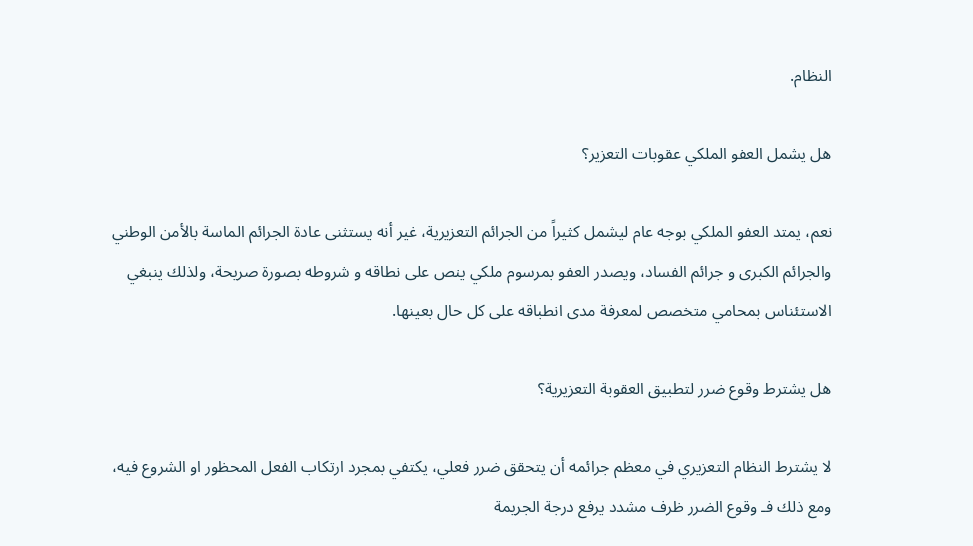النظام.

هل يشمل العفو الملكي عقوبات التعزير؟

نعم، يمتد العفو الملكي بوجه عام ليشمل كثيراً من الجرائم التعزيرية، غير أنه يستثنى عادة الجرائم الماسة بالأمن الوطني والجرائم الكبرى و جرائم الفساد، ويصدر العفو بمرسوم ملكي ينص على نطاقه و شروطه بصورة صريحة، ولذلك ينبغي الاستئناس بمحامي متخصص لمعرفة مدى انطباقه على كل حال بعينها.

هل يشترط وقوع ضرر لتطبيق العقوبة التعزيرية؟

لا يشترط النظام التعزيري في معظم جرائمه أن يتحقق ضرر فعلي، يكتفي بمجرد ارتكاب الفعل المحظور او الشروع فيه، ومع ذلك فـ وقوع الضرر ظرف مشدد يرفع درجة الجريمة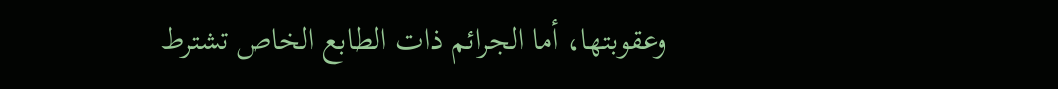وعقوبتها، أما الجرائم ذات الطابع الخاص تشترط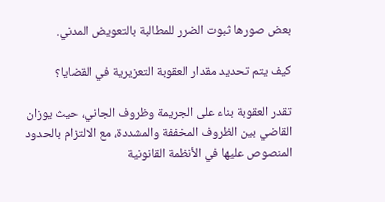بعض صورها ثبوت الضرر للمطالبة بالتعويض المدني.

كيف يتم تحديد مقدار العقوبة التعزيرية في القضايا؟

تقدر العقوبة بناء على الجريمة وظروف الجاني، حيث يوزان القاضي بين الظروف المخففة والمشددة، مع الالتزام بالحدود المنصوص عليها في الأنظمة القانونية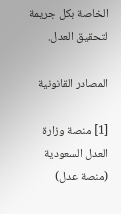الخاصة بكل جريمة لتحقيق العدل.

المصادر القانونية

[1] منصة وزارة العدل السعودية (منصة عدل)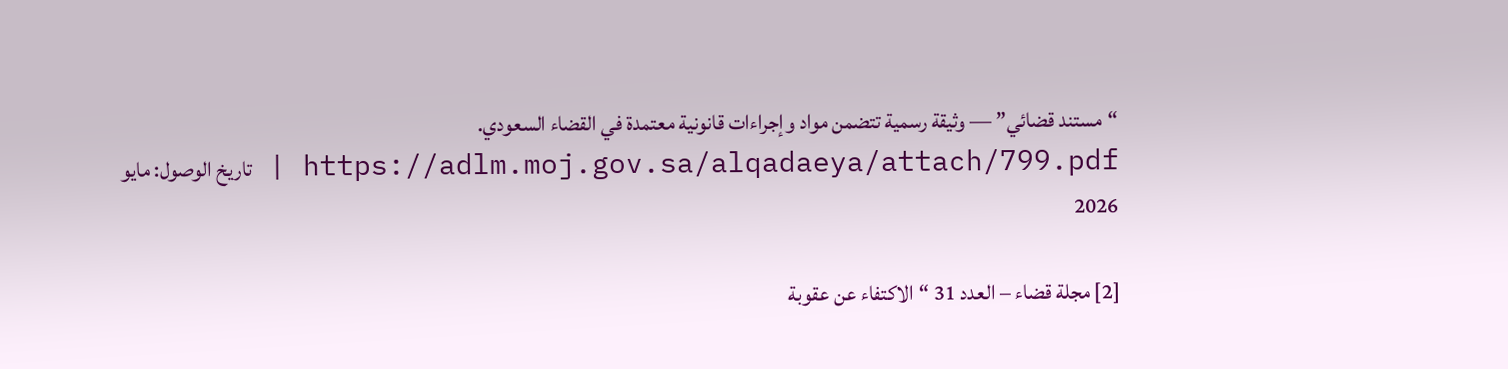“مستند قضائي” — وثيقة رسمية تتضمن مواد وإجراءات قانونية معتمدة في القضاء السعودي.
https://adlm.moj.gov.sa/alqadaeya/attach/799.pdf | تاريخ الوصول: مايو 2026

[2] مجلة قضاء – العدد 31 “الاكتفاء عن عقوبة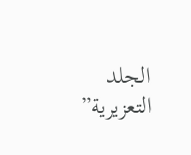الجلد التعزيرية”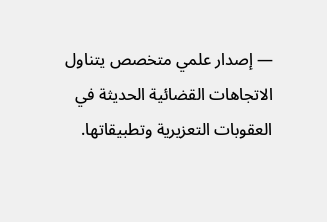— إصدار علمي متخصص يتناول الاتجاهات القضائية الحديثة في العقوبات التعزيرية وتطبيقاتها.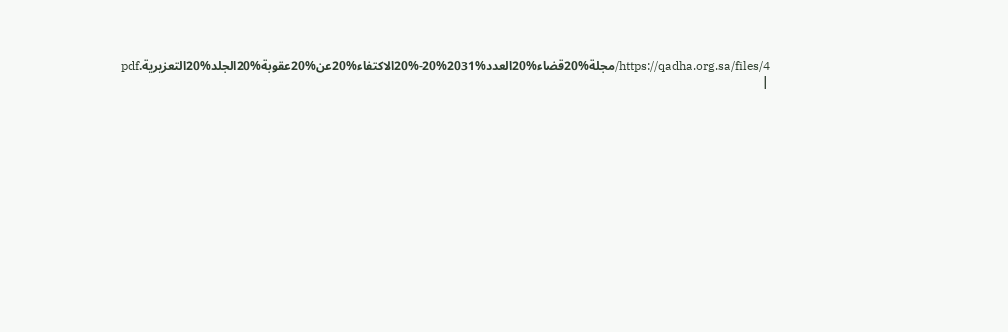https://qadha.org.sa/files/4/مجلة%20قضاء%20العدد%2031%20-%20الاكتفاء%20عن%20عقوبة%20الجلد%20التعزيرية.pdf |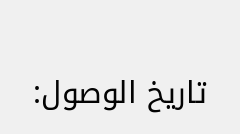تاريخ الوصول: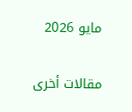مايو 2026

مقالات أخرى